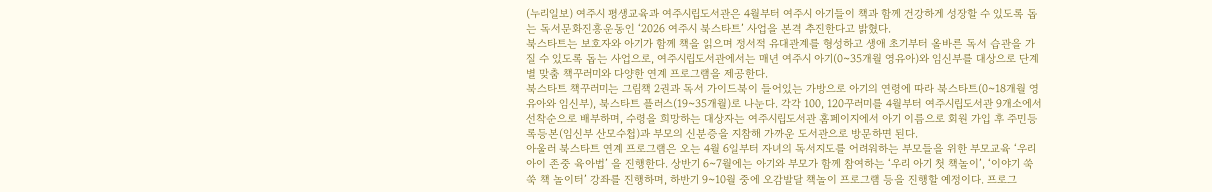(누리일보) 여주시 평생교육과 여주시립도서관은 4월부터 여주시 아기들이 책과 함께 건강하게 성장할 수 있도록 돕는 독서문화진흥운동인 ‘2026 여주시 북스타트’ 사업을 본격 추진한다고 밝혔다.
북스타트는 보호자와 아기가 함께 책을 읽으며 정서적 유대관계를 형성하고 생애 초기부터 올바른 독서 습관을 가질 수 있도록 돕는 사업으로, 여주시립도서관에서는 매년 여주시 아기(0~35개월 영유아)와 임신부를 대상으로 단계별 맞춤 책꾸러미와 다양한 연계 프로그램을 제공한다.
북스타트 책꾸러미는 그림책 2권과 독서 가이드북이 들어있는 가방으로 아기의 연령에 따라 북스타트(0~18개월 영유아와 임신부), 북스타트 플러스(19~35개월)로 나눈다. 각각 100, 120꾸러미를 4월부터 여주시립도서관 9개소에서 선착순으로 배부하며, 수령을 희망하는 대상자는 여주시립도서관 홈페이지에서 아기 이름으로 회원 가입 후 주민등록등본(임신부 산모수첩)과 부모의 신분증을 지참해 가까운 도서관으로 방문하면 된다.
아울러 북스타트 연계 프로그램은 오는 4월 6일부터 자녀의 독서지도를 어려워하는 부모들을 위한 부모교육 ‘우리아이 존중 육아법’ 을 진행한다. 상반기 6~7월에는 아기와 부모가 함께 참여하는 ‘우리 아기 첫 책놀이’, ‘이야기 쑥쑥 책 놀이터’ 강좌를 진행하며, 하반기 9~10월 중에 오감발달 책놀이 프로그램 등을 진행할 예정이다. 프로그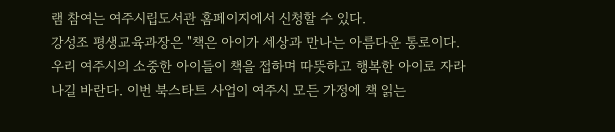램 참여는 여주시립도서관 홈페이지에서 신청할 수 있다.
강성조 평생교육과장은 "책은 아이가 세상과 만나는 아름다운 통로이다. 우리 여주시의 소중한 아이들이 책을 접하며 따뜻하고 행복한 아이로 자라나길 바란다. 이번 북스타트 사업이 여주시 모든 가정에 책 읽는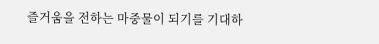즐거움을 전하는 마중물이 되기를 기대하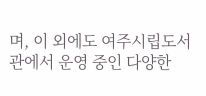며, 이 외에도 여주시립도서관에서 운영 중인 다양한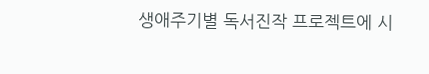생애주기별 독서진작 프로젝트에 시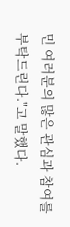민 여러분의 많은 관심과 참여를 부탁드린다."고 말했다.